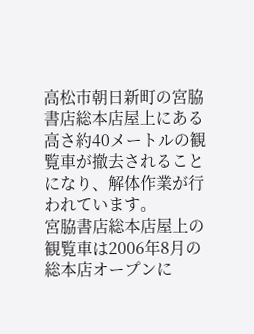高松市朝日新町の宮脇書店総本店屋上にある高さ約40メートルの観覧車が撤去されることになり、解体作業が行われています。
宮脇書店総本店屋上の観覧車は2006年8月の総本店オープンに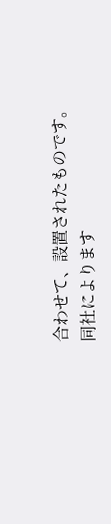合わせて、設置されたものです。
同社によります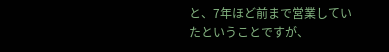と、7年ほど前まで営業していたということですが、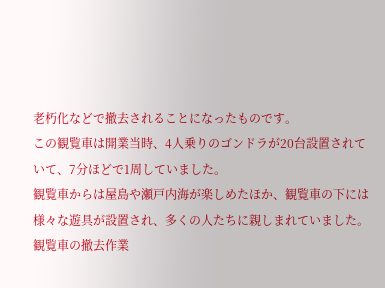老朽化などで撤去されることになったものです。
この観覧車は開業当時、4人乗りのゴンドラが20台設置されていて、7分ほどで1周していました。
観覧車からは屋島や瀬戸内海が楽しめたほか、観覧車の下には様々な遊具が設置され、多くの人たちに親しまれていました。観覧車の撤去作業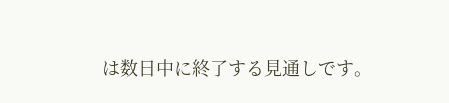は数日中に終了する見通しです。